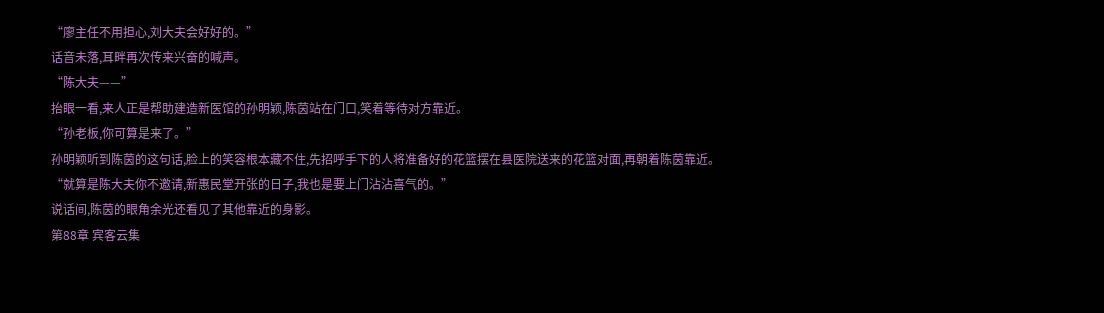“廖主任不用担心,刘大夫会好好的。”
话音未落,耳畔再次传来兴奋的喊声。
“陈大夫——”
抬眼一看,来人正是帮助建造新医馆的孙明颖,陈茵站在门口,笑着等待对方靠近。
“孙老板,你可算是来了。”
孙明颖听到陈茵的这句话,脸上的笑容根本藏不住,先招呼手下的人将准备好的花篮摆在县医院送来的花篮对面,再朝着陈茵靠近。
“就算是陈大夫你不邀请,新惠民堂开张的日子,我也是要上门沾沾喜气的。”
说话间,陈茵的眼角余光还看见了其他靠近的身影。
第88章 宾客云集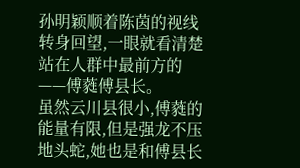孙明颖顺着陈茵的视线转身回望,一眼就看清楚站在人群中最前方的——傅蕤傅县长。
虽然云川县很小,傅蕤的能量有限,但是强龙不压地头蛇,她也是和傅县长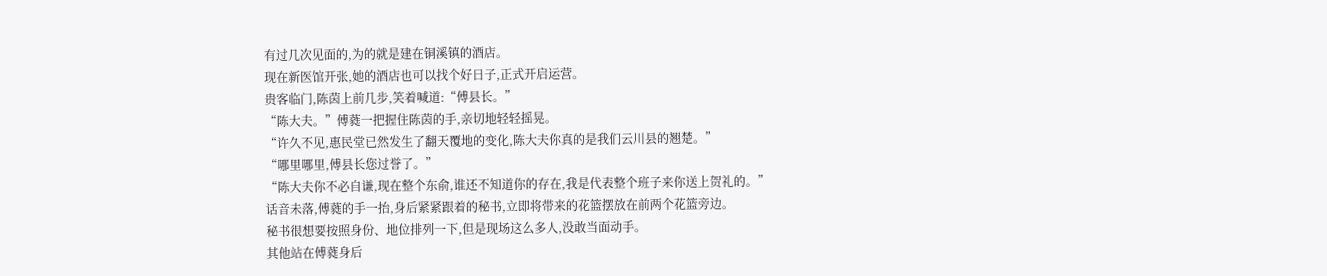有过几次见面的,为的就是建在铜溪镇的酒店。
现在新医馆开张,她的酒店也可以找个好日子,正式开启运营。
贵客临门,陈茵上前几步,笑着喊道:“傅县长。”
“陈大夫。”傅蕤一把握住陈茵的手,亲切地轻轻摇晃。
“许久不见,惠民堂已然发生了翻天覆地的变化,陈大夫你真的是我们云川县的翘楚。”
“哪里哪里,傅县长您过誉了。”
“陈大夫你不必自谦,现在整个东俞,谁还不知道你的存在,我是代表整个班子来你送上贺礼的。”
话音未落,傅蕤的手一抬,身后紧紧跟着的秘书,立即将带来的花篮摆放在前两个花篮旁边。
秘书很想要按照身份、地位排列一下,但是现场这么多人,没敢当面动手。
其他站在傅蕤身后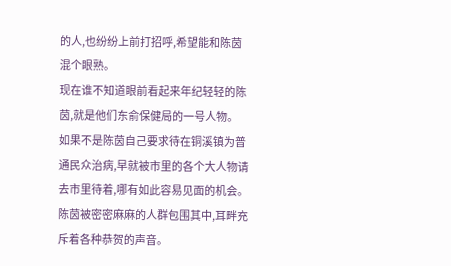的人,也纷纷上前打招呼,希望能和陈茵混个眼熟。
现在谁不知道眼前看起来年纪轻轻的陈茵,就是他们东俞保健局的一号人物。
如果不是陈茵自己要求待在铜溪镇为普通民众治病,早就被市里的各个大人物请去市里待着,哪有如此容易见面的机会。
陈茵被密密麻麻的人群包围其中,耳畔充斥着各种恭贺的声音。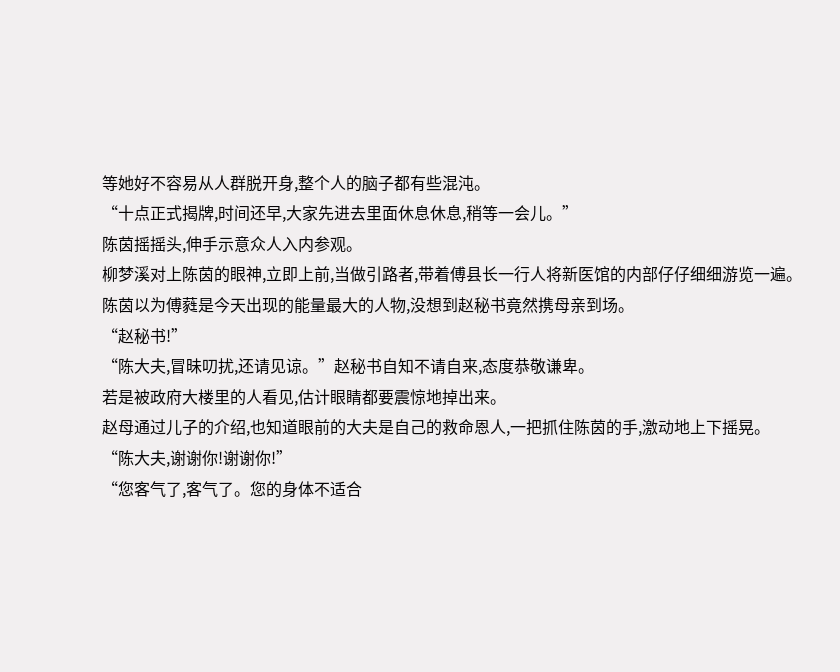等她好不容易从人群脱开身,整个人的脑子都有些混沌。
“十点正式揭牌,时间还早,大家先进去里面休息休息,稍等一会儿。”
陈茵摇摇头,伸手示意众人入内参观。
柳梦溪对上陈茵的眼神,立即上前,当做引路者,带着傅县长一行人将新医馆的内部仔仔细细游览一遍。
陈茵以为傅蕤是今天出现的能量最大的人物,没想到赵秘书竟然携母亲到场。
“赵秘书!”
“陈大夫,冒昧叨扰,还请见谅。”赵秘书自知不请自来,态度恭敬谦卑。
若是被政府大楼里的人看见,估计眼睛都要震惊地掉出来。
赵母通过儿子的介绍,也知道眼前的大夫是自己的救命恩人,一把抓住陈茵的手,激动地上下摇晃。
“陈大夫,谢谢你!谢谢你!”
“您客气了,客气了。您的身体不适合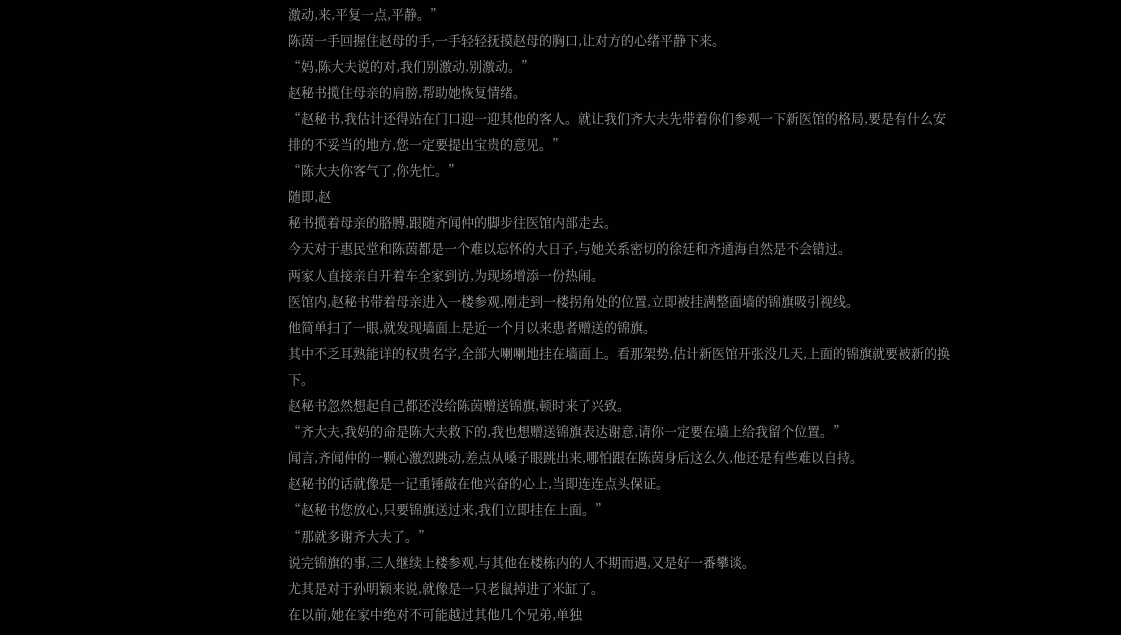激动,来,平复一点,平静。”
陈茵一手回握住赵母的手,一手轻轻抚摸赵母的胸口,让对方的心绪平静下来。
“妈,陈大夫说的对,我们别激动,别激动。”
赵秘书揽住母亲的肩膀,帮助她恢复情绪。
“赵秘书,我估计还得站在门口迎一迎其他的客人。就让我们齐大夫先带着你们参观一下新医馆的格局,要是有什么安排的不妥当的地方,您一定要提出宝贵的意见。”
“陈大夫你客气了,你先忙。”
随即,赵
秘书揽着母亲的胳膊,跟随齐闻仲的脚步往医馆内部走去。
今天对于惠民堂和陈茵都是一个难以忘怀的大日子,与她关系密切的徐廷和齐通海自然是不会错过。
两家人直接亲自开着车全家到访,为现场增添一份热闹。
医馆内,赵秘书带着母亲进入一楼参观,刚走到一楼拐角处的位置,立即被挂满整面墙的锦旗吸引视线。
他简单扫了一眼,就发现墙面上是近一个月以来患者赠送的锦旗。
其中不乏耳熟能详的权贵名字,全部大喇喇地挂在墙面上。看那架势,估计新医馆开张没几天,上面的锦旗就要被新的换下。
赵秘书忽然想起自己都还没给陈茵赠送锦旗,顿时来了兴致。
“齐大夫,我妈的命是陈大夫救下的,我也想赠送锦旗表达谢意,请你一定要在墙上给我留个位置。”
闻言,齐闻仲的一颗心激烈跳动,差点从嗓子眼跳出来,哪怕跟在陈茵身后这么久,他还是有些难以自持。
赵秘书的话就像是一记重锤敲在他兴奋的心上,当即连连点头保证。
“赵秘书您放心,只要锦旗送过来,我们立即挂在上面。”
“那就多谢齐大夫了。”
说完锦旗的事,三人继续上楼参观,与其他在楼栋内的人不期而遇,又是好一番攀谈。
尤其是对于孙明颖来说,就像是一只老鼠掉进了米缸了。
在以前,她在家中绝对不可能越过其他几个兄弟,单独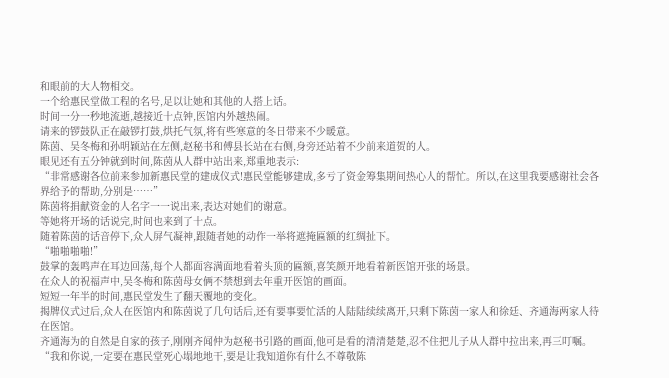和眼前的大人物相交。
一个给惠民堂做工程的名号,足以让她和其他的人搭上话。
时间一分一秒地流逝,越接近十点钟,医馆内外越热闹。
请来的锣鼓队正在敲锣打鼓,烘托气氛,将有些寒意的冬日带来不少暖意。
陈茵、吴冬梅和孙明颖站在左侧,赵秘书和傅县长站在右侧,身旁还站着不少前来道贺的人。
眼见还有五分钟就到时间,陈茵从人群中站出来,郑重地表示:
“非常感谢各位前来参加新惠民堂的建成仪式!惠民堂能够建成,多亏了资金筹集期间热心人的帮忙。所以,在这里我要感谢社会各界给予的帮助,分别是……”
陈茵将捐献资金的人名字一一说出来,表达对她们的谢意。
等她将开场的话说完,时间也来到了十点。
随着陈茵的话音停下,众人屏气凝神,跟随者她的动作一举将遮掩匾额的红绸扯下。
“啪啪啪啪!”
鼓掌的轰鸣声在耳边回荡,每个人都面容满面地看着头顶的匾额,喜笑颜开地看着新医馆开张的场景。
在众人的祝福声中,吴冬梅和陈茵母女俩不禁想到去年重开医馆的画面。
短短一年半的时间,惠民堂发生了翻天覆地的变化。
揭牌仪式过后,众人在医馆内和陈茵说了几句话后,还有要事要忙活的人陆陆续续离开,只剩下陈茵一家人和徐廷、齐通海两家人待在医馆。
齐通海为的自然是自家的孩子,刚刚齐闻仲为赵秘书引路的画面,他可是看的清清楚楚,忍不住把儿子从人群中拉出来,再三叮嘱。
“我和你说,一定要在惠民堂死心塌地地干,要是让我知道你有什么不尊敬陈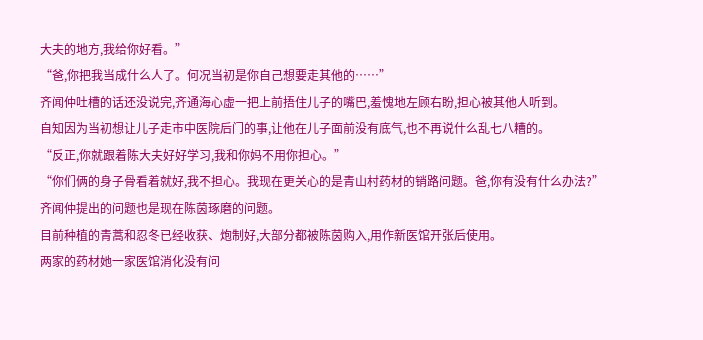大夫的地方,我给你好看。”
“爸,你把我当成什么人了。何况当初是你自己想要走其他的……”
齐闻仲吐槽的话还没说完,齐通海心虚一把上前捂住儿子的嘴巴,羞愧地左顾右盼,担心被其他人听到。
自知因为当初想让儿子走市中医院后门的事,让他在儿子面前没有底气,也不再说什么乱七八糟的。
“反正,你就跟着陈大夫好好学习,我和你妈不用你担心。”
“你们俩的身子骨看着就好,我不担心。我现在更关心的是青山村药材的销路问题。爸,你有没有什么办法?”
齐闻仲提出的问题也是现在陈茵琢磨的问题。
目前种植的青蒿和忍冬已经收获、炮制好,大部分都被陈茵购入,用作新医馆开张后使用。
两家的药材她一家医馆消化没有问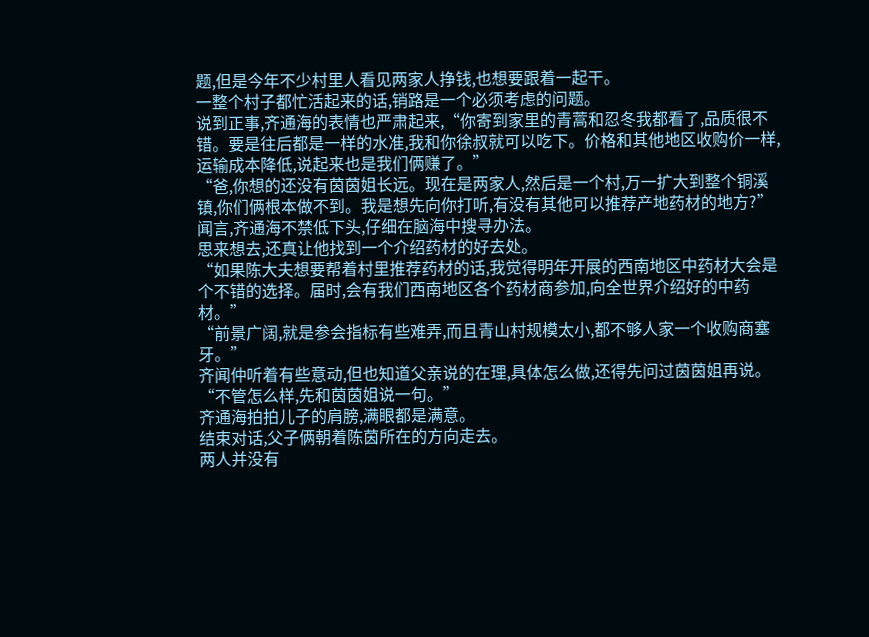题,但是今年不少村里人看见两家人挣钱,也想要跟着一起干。
一整个村子都忙活起来的话,销路是一个必须考虑的问题。
说到正事,齐通海的表情也严肃起来,“你寄到家里的青蒿和忍冬我都看了,品质很不错。要是往后都是一样的水准,我和你徐叔就可以吃下。价格和其他地区收购价一样,运输成本降低,说起来也是我们俩赚了。”
“爸,你想的还没有茵茵姐长远。现在是两家人,然后是一个村,万一扩大到整个铜溪镇,你们俩根本做不到。我是想先向你打听,有没有其他可以推荐产地药材的地方?”
闻言,齐通海不禁低下头,仔细在脑海中搜寻办法。
思来想去,还真让他找到一个介绍药材的好去处。
“如果陈大夫想要帮着村里推荐药材的话,我觉得明年开展的西南地区中药材大会是个不错的选择。届时,会有我们西南地区各个药材商参加,向全世界介绍好的中药材。”
“前景广阔,就是参会指标有些难弄,而且青山村规模太小,都不够人家一个收购商塞牙。”
齐闻仲听着有些意动,但也知道父亲说的在理,具体怎么做,还得先问过茵茵姐再说。
“不管怎么样,先和茵茵姐说一句。”
齐通海拍拍儿子的肩膀,满眼都是满意。
结束对话,父子俩朝着陈茵所在的方向走去。
两人并没有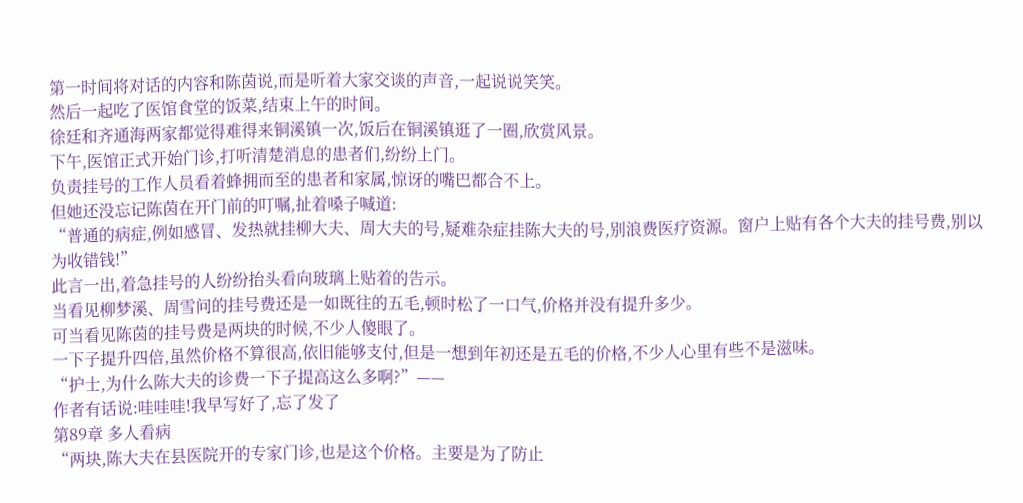第一时间将对话的内容和陈茵说,而是听着大家交谈的声音,一起说说笑笑。
然后一起吃了医馆食堂的饭菜,结束上午的时间。
徐廷和齐通海两家都觉得难得来铜溪镇一次,饭后在铜溪镇逛了一圈,欣赏风景。
下午,医馆正式开始门诊,打听清楚消息的患者们,纷纷上门。
负责挂号的工作人员看着蜂拥而至的患者和家属,惊讶的嘴巴都合不上。
但她还没忘记陈茵在开门前的叮嘱,扯着嗓子喊道:
“普通的病症,例如感冒、发热就挂柳大夫、周大夫的号,疑难杂症挂陈大夫的号,别浪费医疗资源。窗户上贴有各个大夫的挂号费,别以为收错钱!”
此言一出,着急挂号的人纷纷抬头看向玻璃上贴着的告示。
当看见柳梦溪、周雪问的挂号费还是一如既往的五毛,顿时松了一口气,价格并没有提升多少。
可当看见陈茵的挂号费是两块的时候,不少人傻眼了。
一下子提升四倍,虽然价格不算很高,依旧能够支付,但是一想到年初还是五毛的价格,不少人心里有些不是滋味。
“护士,为什么陈大夫的诊费一下子提高这么多啊?”——
作者有话说:哇哇哇!我早写好了,忘了发了
第89章 多人看病
“两块,陈大夫在县医院开的专家门诊,也是这个价格。主要是为了防止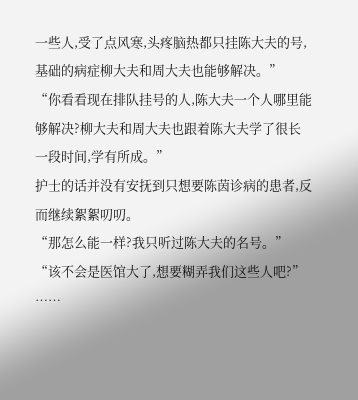一些人,受了点风寒,头疼脑热都只挂陈大夫的号,基础的病症柳大夫和周大夫也能够解决。”
“你看看现在排队挂号的人,陈大夫一个人哪里能够解决?柳大夫和周大夫也跟着陈大夫学了很长一段时间,学有所成。”
护士的话并没有安抚到只想要陈茵诊病的患者,反而继续絮絮叨叨。
“那怎么能一样?我只听过陈大夫的名号。”
“该不会是医馆大了,想要糊弄我们这些人吧?”
……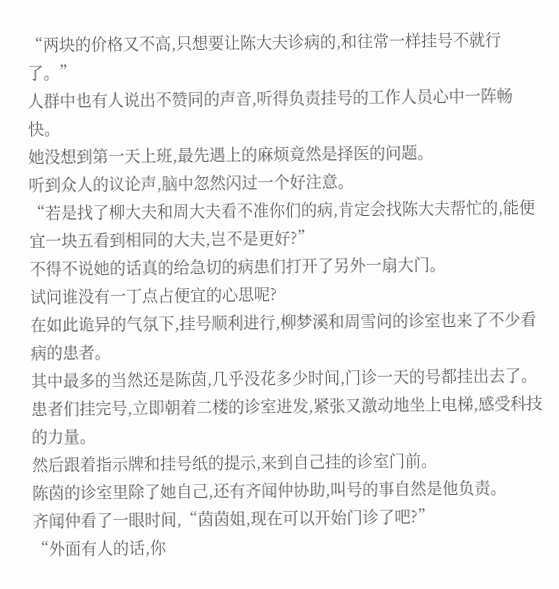“两块的价格又不高,只想要让陈大夫诊病的,和往常一样挂号不就行了。”
人群中也有人说出不赞同的声音,听得负责挂号的工作人员心中一阵畅快。
她没想到第一天上班,最先遇上的麻烦竟然是择医的问题。
听到众人的议论声,脑中忽然闪过一个好注意。
“若是找了柳大夫和周大夫看不准你们的病,肯定会找陈大夫帮忙的,能便宜一块五看到相同的大夫,岂不是更好?”
不得不说她的话真的给急切的病患们打开了另外一扇大门。
试问谁没有一丁点占便宜的心思呢?
在如此诡异的气氛下,挂号顺利进行,柳梦溪和周雪问的诊室也来了不少看病的患者。
其中最多的当然还是陈茵,几乎没花多少时间,门诊一天的号都挂出去了。
患者们挂完号,立即朝着二楼的诊室进发,紧张又激动地坐上电梯,感受科技的力量。
然后跟着指示牌和挂号纸的提示,来到自己挂的诊室门前。
陈茵的诊室里除了她自己,还有齐闻仲协助,叫号的事自然是他负责。
齐闻仲看了一眼时间,“茵茵姐,现在可以开始门诊了吧?”
“外面有人的话,你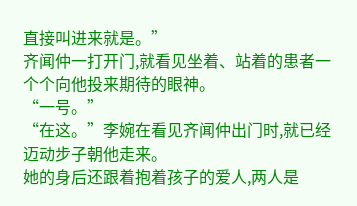直接叫进来就是。”
齐闻仲一打开门,就看见坐着、站着的患者一个个向他投来期待的眼神。
“一号。”
“在这。”李婉在看见齐闻仲出门时,就已经迈动步子朝他走来。
她的身后还跟着抱着孩子的爱人,两人是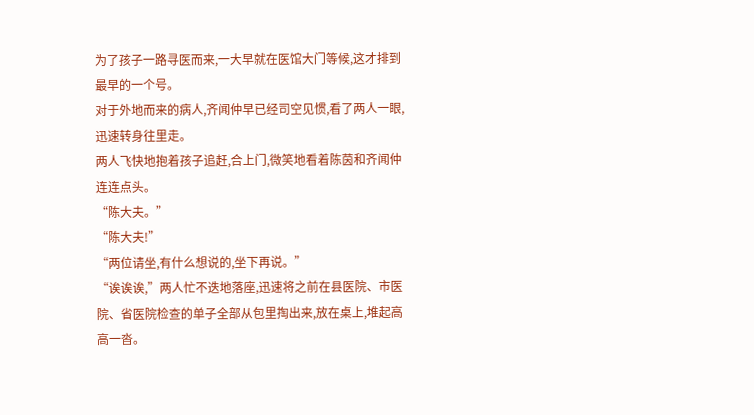为了孩子一路寻医而来,一大早就在医馆大门等候,这才排到最早的一个号。
对于外地而来的病人,齐闻仲早已经司空见惯,看了两人一眼,迅速转身往里走。
两人飞快地抱着孩子追赶,合上门,微笑地看着陈茵和齐闻仲连连点头。
“陈大夫。”
“陈大夫!”
“两位请坐,有什么想说的,坐下再说。”
“诶诶诶,”两人忙不迭地落座,迅速将之前在县医院、市医院、省医院检查的单子全部从包里掏出来,放在桌上,堆起高高一沓。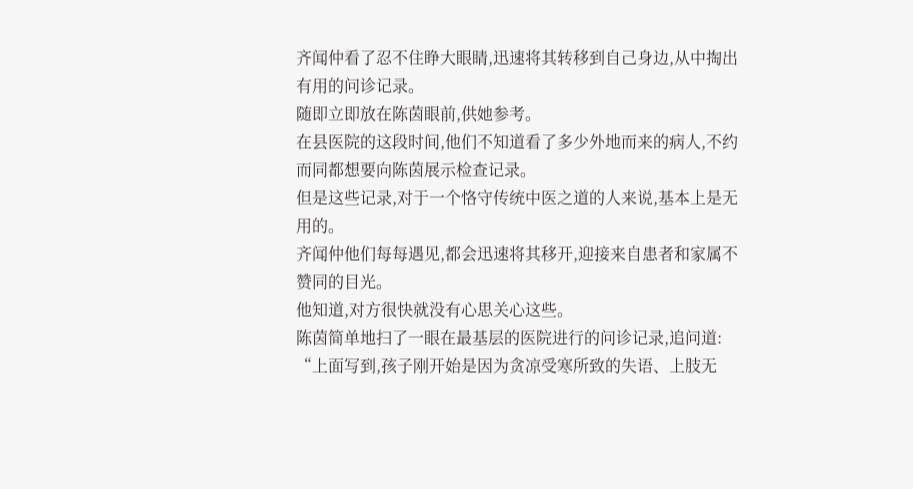齐闻仲看了忍不住睁大眼睛,迅速将其转移到自己身边,从中掏出有用的问诊记录。
随即立即放在陈茵眼前,供她参考。
在县医院的这段时间,他们不知道看了多少外地而来的病人,不约而同都想要向陈茵展示检查记录。
但是这些记录,对于一个恪守传统中医之道的人来说,基本上是无用的。
齐闻仲他们每每遇见,都会迅速将其移开,迎接来自患者和家属不赞同的目光。
他知道,对方很快就没有心思关心这些。
陈茵简单地扫了一眼在最基层的医院进行的问诊记录,追问道:
“上面写到,孩子刚开始是因为贪凉受寒所致的失语、上肢无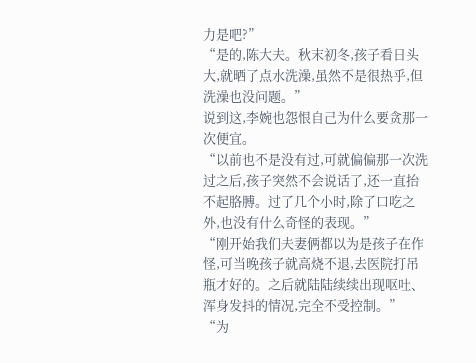力是吧?”
“是的,陈大夫。秋末初冬,孩子看日头大,就晒了点水洗澡,虽然不是很热乎,但洗澡也没问题。”
说到这,李婉也怨恨自己为什么要贪那一次便宜。
“以前也不是没有过,可就偏偏那一次洗过之后,孩子突然不会说话了,还一直抬不起胳膊。过了几个小时,除了口吃之外,也没有什么奇怪的表现。”
“刚开始我们夫妻俩都以为是孩子在作怪,可当晚孩子就高烧不退,去医院打吊瓶才好的。之后就陆陆续续出现呕吐、浑身发抖的情况,完全不受控制。”
“为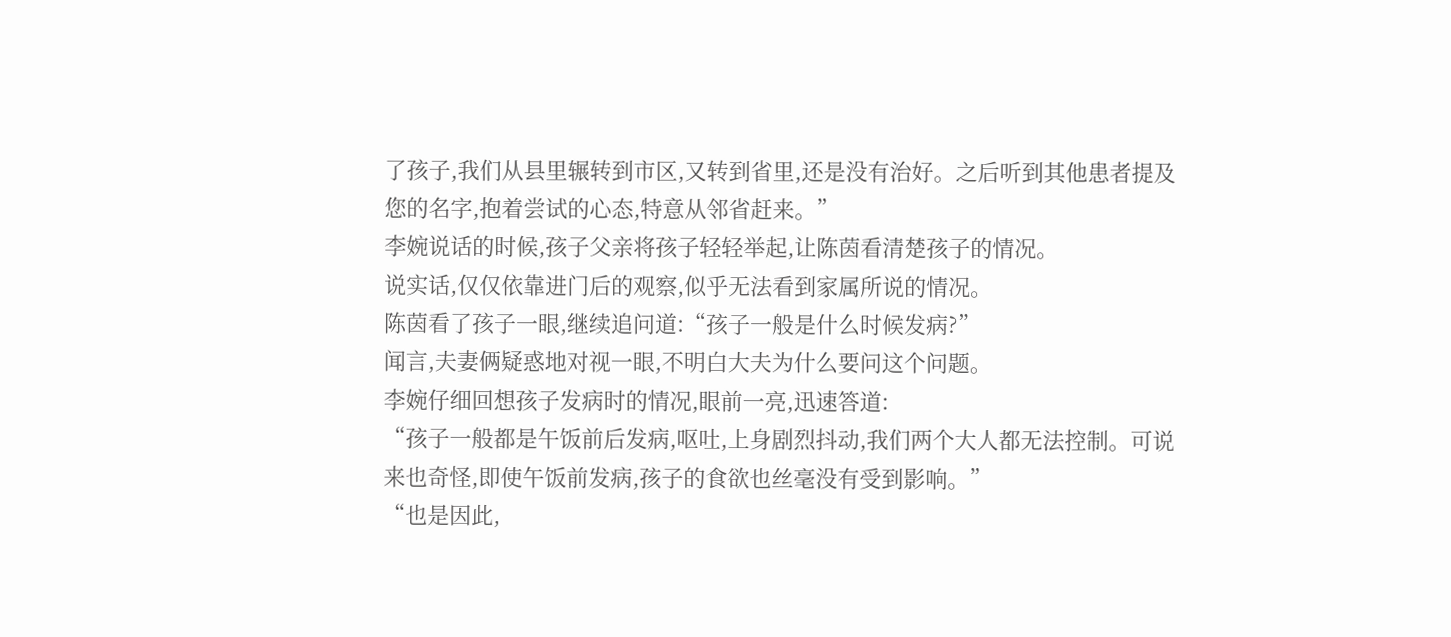了孩子,我们从县里辗转到市区,又转到省里,还是没有治好。之后听到其他患者提及您的名字,抱着尝试的心态,特意从邻省赶来。”
李婉说话的时候,孩子父亲将孩子轻轻举起,让陈茵看清楚孩子的情况。
说实话,仅仅依靠进门后的观察,似乎无法看到家属所说的情况。
陈茵看了孩子一眼,继续追问道:“孩子一般是什么时候发病?”
闻言,夫妻俩疑惑地对视一眼,不明白大夫为什么要问这个问题。
李婉仔细回想孩子发病时的情况,眼前一亮,迅速答道:
“孩子一般都是午饭前后发病,呕吐,上身剧烈抖动,我们两个大人都无法控制。可说来也奇怪,即使午饭前发病,孩子的食欲也丝毫没有受到影响。”
“也是因此,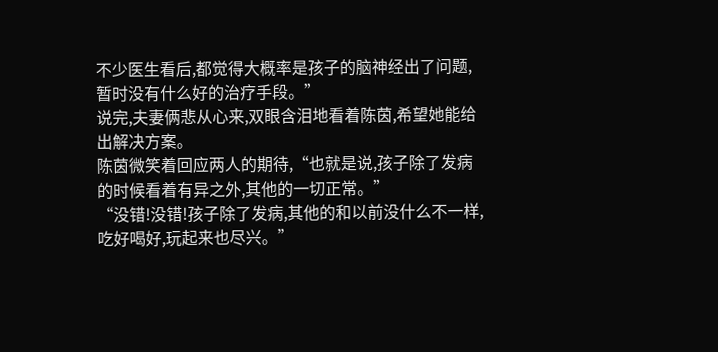不少医生看后,都觉得大概率是孩子的脑神经出了问题,暂时没有什么好的治疗手段。”
说完,夫妻俩悲从心来,双眼含泪地看着陈茵,希望她能给出解决方案。
陈茵微笑着回应两人的期待,“也就是说,孩子除了发病的时候看着有异之外,其他的一切正常。”
“没错!没错!孩子除了发病,其他的和以前没什么不一样,吃好喝好,玩起来也尽兴。”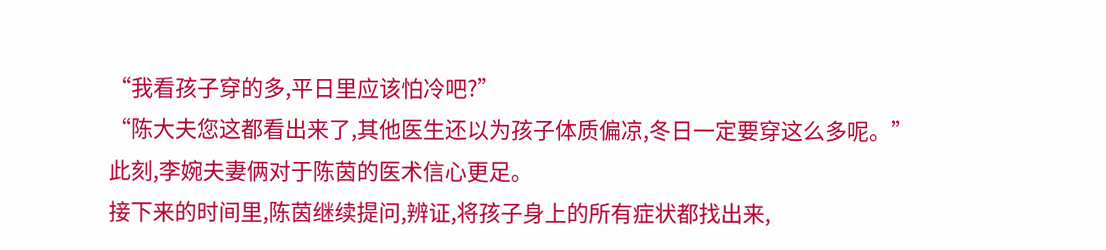“我看孩子穿的多,平日里应该怕冷吧?”
“陈大夫您这都看出来了,其他医生还以为孩子体质偏凉,冬日一定要穿这么多呢。”
此刻,李婉夫妻俩对于陈茵的医术信心更足。
接下来的时间里,陈茵继续提问,辨证,将孩子身上的所有症状都找出来,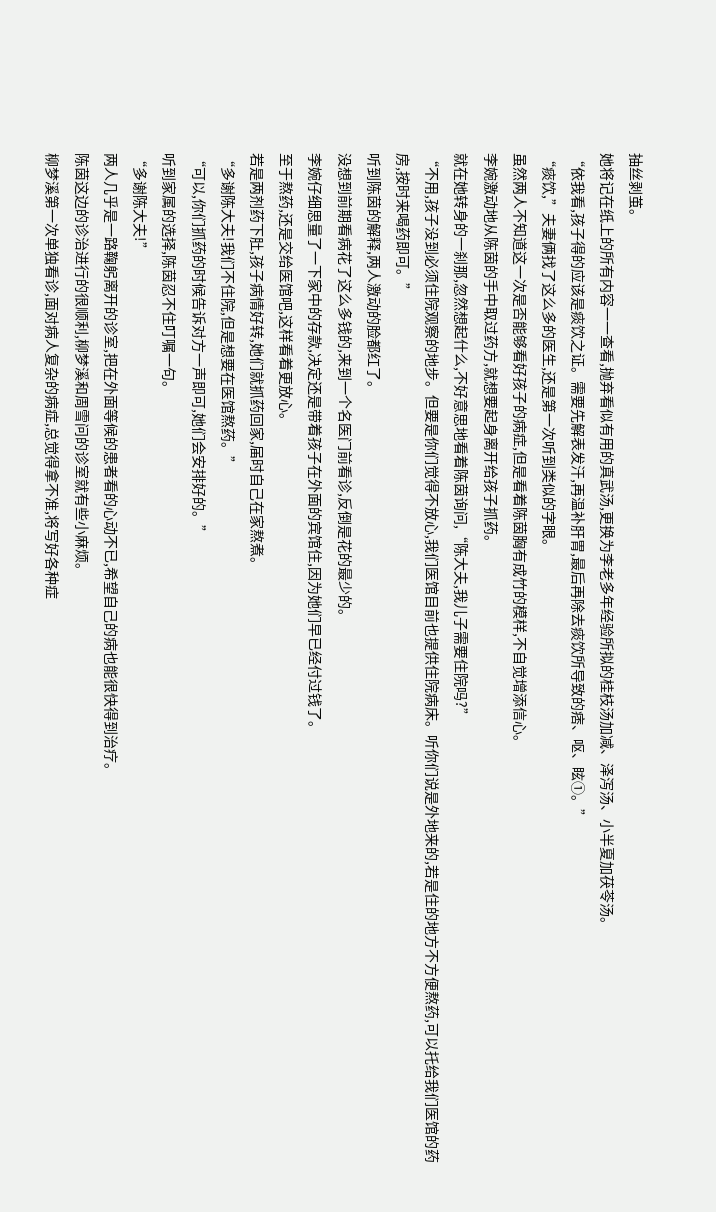抽丝剥茧。
她将记在纸上的所有内容一一查看,抛弃看似有用的真武汤,更换为李老多年经验所拟的桂枝汤加减、泽泻汤、小半夏加茯苓汤。
“依我看,孩子得的应该是痰饮之证。需要先解表发汗,再温补肝胃,最后再除去痰饮所导致的痞、呕、眩①。”
“痰饮,”夫妻俩找了这么多的医生,还是第一次听到类似的字眼。
虽然两人不知道这一次是否能够看好孩子的病症,但是看着陈茵胸有成竹的模样,不自觉增添信心。
李婉激动地从陈茵的手中取过药方,就想要起身离开给孩子抓药。
就在她转身的一刹那,忽然想起什么,不好意思地看着陈茵询问,“陈大夫,我儿子需要住院吗?”
“不用,孩子没到必须住院观察的地步。但要是你们觉得不放心,我们医馆目前也提供住院病床。听你们说是外地来的,若是住的地方不方便熬药,可以托给我们医馆的药房,按时来喝药即可。”
听到陈茵的解释,两人激动的脸都红了。
没想到前期看病花了这么多钱的,来到一个名医门前看诊,反倒是花的最少的。
李婉仔细思量了一下家中的存款,决定还是带着孩子在外面的宾馆住,因为她们早已经付过钱了。
至于熬药,还是交给医馆吧,这样看着更放心。
若是两剂药下肚,孩子病情好转,她们就抓药回家,届时自己在家熬煮。
“多谢陈大夫!我们不住院,但是想要在医馆熬药。”
“可以,你们抓药的时候告诉对方一声即可,她们会安排好的。”
听到家属的选择,陈茵忍不住叮嘱一句。
“多谢陈大夫!”
两人几乎是一路鞠躬离开的诊室,把在外面等候的患者看的心动不已,希望自己的病也能很快得到治疗。
陈茵这边的诊治进行的很顺利,柳梦溪和周雪问的诊室就有些小麻烦。
柳梦溪第一次单独看诊,面对病人复杂的病症,总觉得拿不准,将写好各种症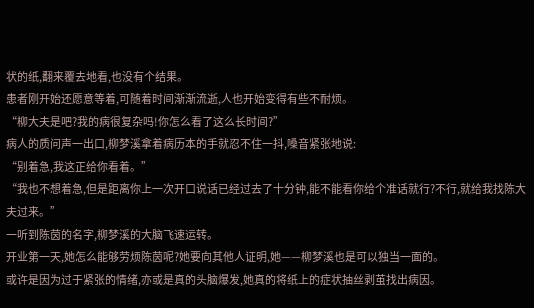状的纸,翻来覆去地看,也没有个结果。
患者刚开始还愿意等着,可随着时间渐渐流逝,人也开始变得有些不耐烦。
“柳大夫是吧?我的病很复杂吗!你怎么看了这么长时间?”
病人的质问声一出口,柳梦溪拿着病历本的手就忍不住一抖,嗓音紧张地说:
“别着急,我这正给你看着。”
“我也不想着急,但是距离你上一次开口说话已经过去了十分钟,能不能看你给个准话就行?不行,就给我找陈大夫过来。”
一听到陈茵的名字,柳梦溪的大脑飞速运转。
开业第一天,她怎么能够劳烦陈茵呢?她要向其他人证明,她——柳梦溪也是可以独当一面的。
或许是因为过于紧张的情绪,亦或是真的头脑爆发,她真的将纸上的症状抽丝剥茧找出病因。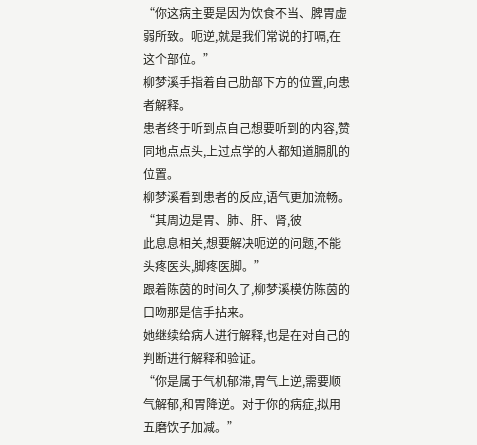“你这病主要是因为饮食不当、脾胃虚弱所致。呃逆,就是我们常说的打嗝,在这个部位。”
柳梦溪手指着自己肋部下方的位置,向患者解释。
患者终于听到点自己想要听到的内容,赞同地点点头,上过点学的人都知道膈肌的位置。
柳梦溪看到患者的反应,语气更加流畅。
“其周边是胃、肺、肝、肾,彼
此息息相关,想要解决呃逆的问题,不能头疼医头,脚疼医脚。”
跟着陈茵的时间久了,柳梦溪模仿陈茵的口吻那是信手拈来。
她继续给病人进行解释,也是在对自己的判断进行解释和验证。
“你是属于气机郁滞,胃气上逆,需要顺气解郁,和胃降逆。对于你的病症,拟用五磨饮子加减。”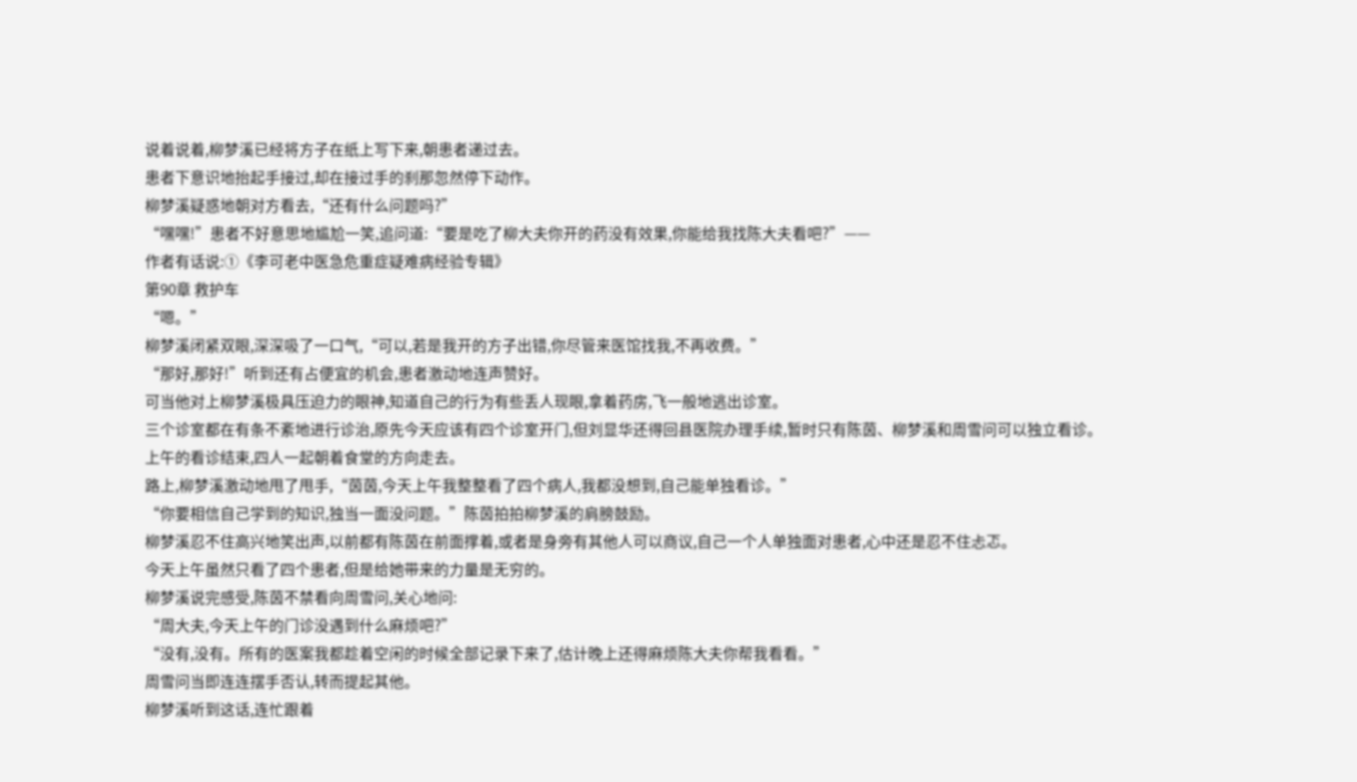说着说着,柳梦溪已经将方子在纸上写下来,朝患者递过去。
患者下意识地抬起手接过,却在接过手的刹那忽然停下动作。
柳梦溪疑惑地朝对方看去,“还有什么问题吗?”
“嘿嘿!”患者不好意思地尴尬一笑,追问道:“要是吃了柳大夫你开的药没有效果,你能给我找陈大夫看吧?”——
作者有话说:①《李可老中医急危重症疑难病经验专辑》
第90章 救护车
“嗯。”
柳梦溪闭紧双眼,深深吸了一口气,“可以,若是我开的方子出错,你尽管来医馆找我,不再收费。”
“那好,那好!”听到还有占便宜的机会,患者激动地连声赞好。
可当他对上柳梦溪极具压迫力的眼神,知道自己的行为有些丢人现眼,拿着药房,飞一般地逃出诊室。
三个诊室都在有条不紊地进行诊治,原先今天应该有四个诊室开门,但刘显华还得回县医院办理手续,暂时只有陈茵、柳梦溪和周雪问可以独立看诊。
上午的看诊结束,四人一起朝着食堂的方向走去。
路上,柳梦溪激动地甩了甩手,“茵茵,今天上午我整整看了四个病人,我都没想到,自己能单独看诊。”
“你要相信自己学到的知识,独当一面没问题。”陈茵拍拍柳梦溪的肩膀鼓励。
柳梦溪忍不住高兴地笑出声,以前都有陈茵在前面撑着,或者是身旁有其他人可以商议,自己一个人单独面对患者,心中还是忍不住忐忑。
今天上午虽然只看了四个患者,但是给她带来的力量是无穷的。
柳梦溪说完感受,陈茵不禁看向周雪问,关心地问:
“周大夫,今天上午的门诊没遇到什么麻烦吧?”
“没有,没有。所有的医案我都趁着空闲的时候全部记录下来了,估计晚上还得麻烦陈大夫你帮我看看。”
周雪问当即连连摆手否认,转而提起其他。
柳梦溪听到这话,连忙跟着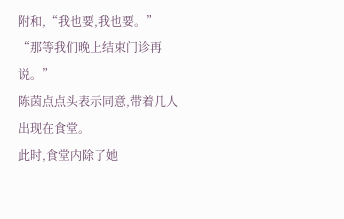附和,“我也要,我也要。”
“那等我们晚上结束门诊再说。”
陈茵点点头表示同意,带着几人出现在食堂。
此时,食堂内除了她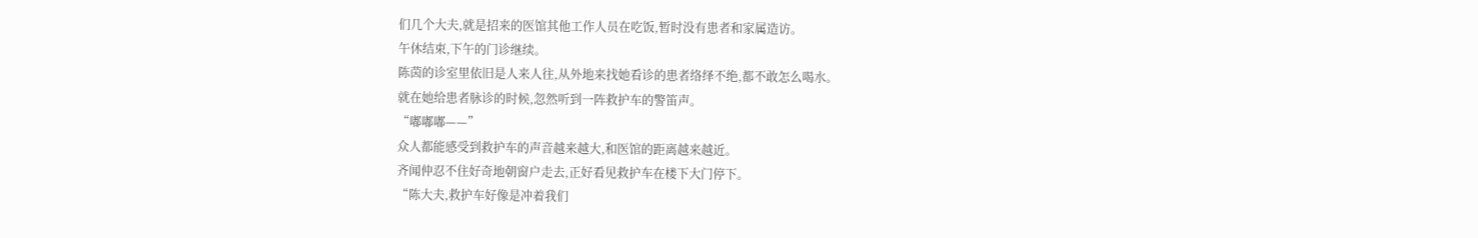们几个大夫,就是招来的医馆其他工作人员在吃饭,暂时没有患者和家属造访。
午休结束,下午的门诊继续。
陈茵的诊室里依旧是人来人往,从外地来找她看诊的患者络绎不绝,都不敢怎么喝水。
就在她给患者脉诊的时候,忽然听到一阵救护车的警笛声。
“嘟嘟嘟——”
众人都能感受到救护车的声音越来越大,和医馆的距离越来越近。
齐闻仲忍不住好奇地朝窗户走去,正好看见救护车在楼下大门停下。
“陈大夫,救护车好像是冲着我们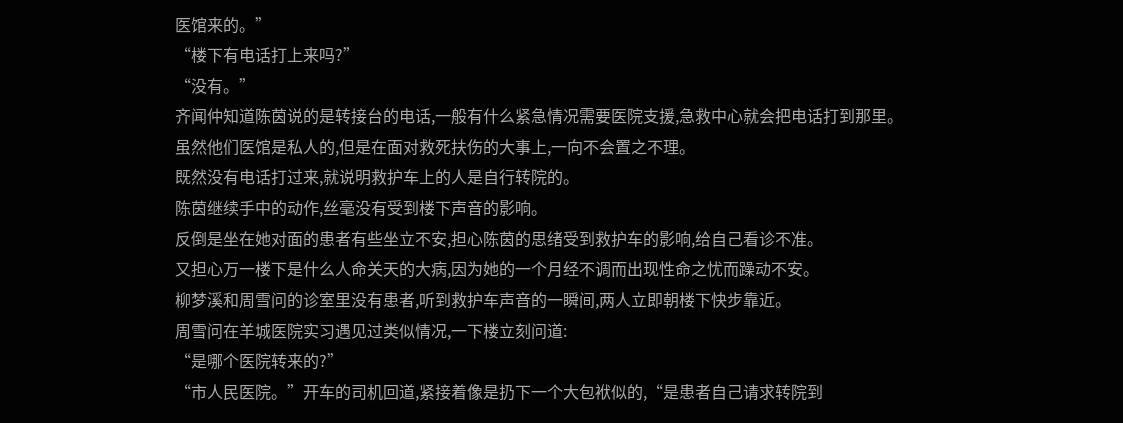医馆来的。”
“楼下有电话打上来吗?”
“没有。”
齐闻仲知道陈茵说的是转接台的电话,一般有什么紧急情况需要医院支援,急救中心就会把电话打到那里。
虽然他们医馆是私人的,但是在面对救死扶伤的大事上,一向不会置之不理。
既然没有电话打过来,就说明救护车上的人是自行转院的。
陈茵继续手中的动作,丝毫没有受到楼下声音的影响。
反倒是坐在她对面的患者有些坐立不安,担心陈茵的思绪受到救护车的影响,给自己看诊不准。
又担心万一楼下是什么人命关天的大病,因为她的一个月经不调而出现性命之忧而躁动不安。
柳梦溪和周雪问的诊室里没有患者,听到救护车声音的一瞬间,两人立即朝楼下快步靠近。
周雪问在羊城医院实习遇见过类似情况,一下楼立刻问道:
“是哪个医院转来的?”
“市人民医院。”开车的司机回道,紧接着像是扔下一个大包袱似的,“是患者自己请求转院到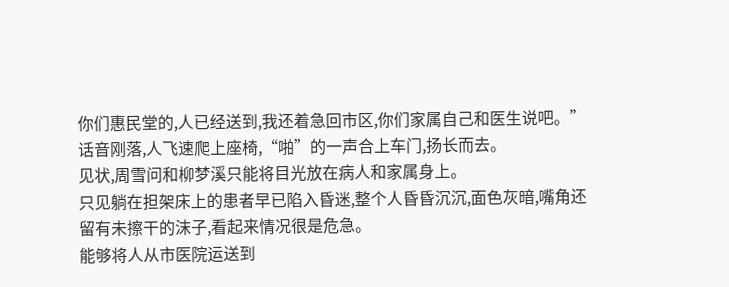你们惠民堂的,人已经送到,我还着急回市区,你们家属自己和医生说吧。”
话音刚落,人飞速爬上座椅,“啪”的一声合上车门,扬长而去。
见状,周雪问和柳梦溪只能将目光放在病人和家属身上。
只见躺在担架床上的患者早已陷入昏迷,整个人昏昏沉沉,面色灰暗,嘴角还留有未擦干的沫子,看起来情况很是危急。
能够将人从市医院运送到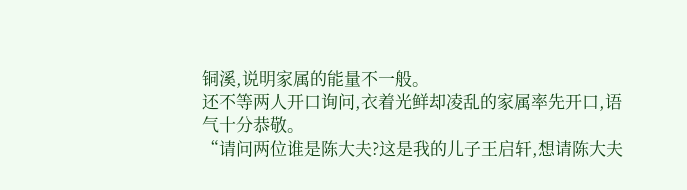铜溪,说明家属的能量不一般。
还不等两人开口询问,衣着光鲜却凌乱的家属率先开口,语气十分恭敬。
“请问两位谁是陈大夫?这是我的儿子王启轩,想请陈大夫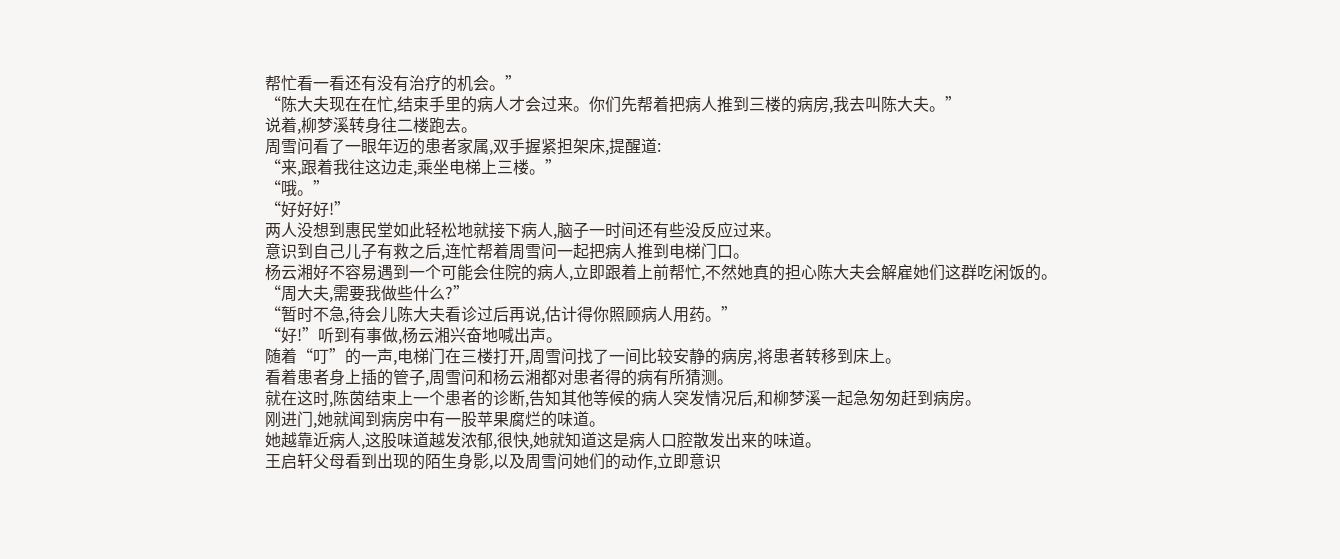帮忙看一看还有没有治疗的机会。”
“陈大夫现在在忙,结束手里的病人才会过来。你们先帮着把病人推到三楼的病房,我去叫陈大夫。”
说着,柳梦溪转身往二楼跑去。
周雪问看了一眼年迈的患者家属,双手握紧担架床,提醒道:
“来,跟着我往这边走,乘坐电梯上三楼。”
“哦。”
“好好好!”
两人没想到惠民堂如此轻松地就接下病人,脑子一时间还有些没反应过来。
意识到自己儿子有救之后,连忙帮着周雪问一起把病人推到电梯门口。
杨云湘好不容易遇到一个可能会住院的病人,立即跟着上前帮忙,不然她真的担心陈大夫会解雇她们这群吃闲饭的。
“周大夫,需要我做些什么?”
“暂时不急,待会儿陈大夫看诊过后再说,估计得你照顾病人用药。”
“好!”听到有事做,杨云湘兴奋地喊出声。
随着“叮”的一声,电梯门在三楼打开,周雪问找了一间比较安静的病房,将患者转移到床上。
看着患者身上插的管子,周雪问和杨云湘都对患者得的病有所猜测。
就在这时,陈茵结束上一个患者的诊断,告知其他等候的病人突发情况后,和柳梦溪一起急匆匆赶到病房。
刚进门,她就闻到病房中有一股苹果腐烂的味道。
她越靠近病人,这股味道越发浓郁,很快,她就知道这是病人口腔散发出来的味道。
王启轩父母看到出现的陌生身影,以及周雪问她们的动作,立即意识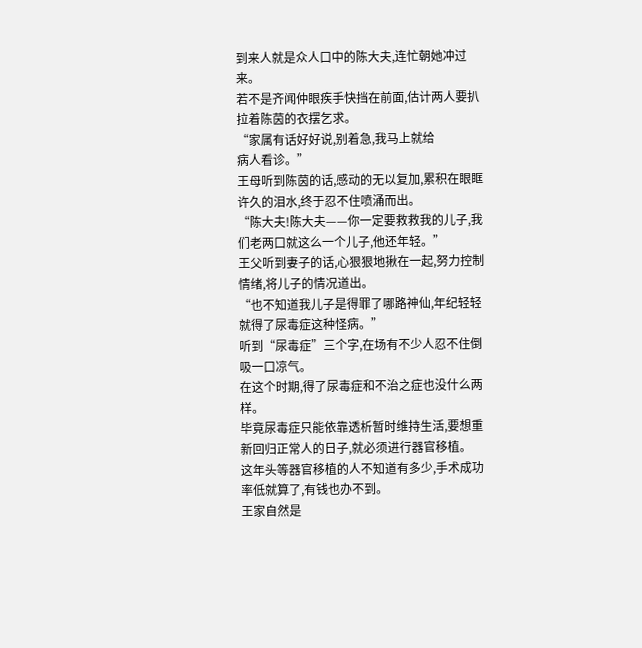到来人就是众人口中的陈大夫,连忙朝她冲过来。
若不是齐闻仲眼疾手快挡在前面,估计两人要扒拉着陈茵的衣摆乞求。
“家属有话好好说,别着急,我马上就给
病人看诊。”
王母听到陈茵的话,感动的无以复加,累积在眼眶许久的泪水,终于忍不住喷涌而出。
“陈大夫!陈大夫——你一定要救救我的儿子,我们老两口就这么一个儿子,他还年轻。”
王父听到妻子的话,心狠狠地揪在一起,努力控制情绪,将儿子的情况道出。
“也不知道我儿子是得罪了哪路神仙,年纪轻轻就得了尿毒症这种怪病。”
听到“尿毒症”三个字,在场有不少人忍不住倒吸一口凉气。
在这个时期,得了尿毒症和不治之症也没什么两样。
毕竟尿毒症只能依靠透析暂时维持生活,要想重新回归正常人的日子,就必须进行器官移植。
这年头等器官移植的人不知道有多少,手术成功率低就算了,有钱也办不到。
王家自然是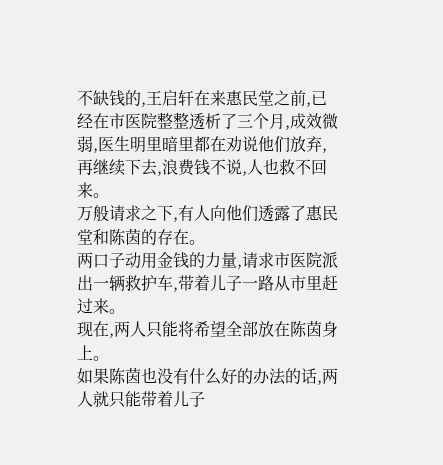不缺钱的,王启轩在来惠民堂之前,已经在市医院整整透析了三个月,成效微弱,医生明里暗里都在劝说他们放弃,再继续下去,浪费钱不说,人也救不回来。
万般请求之下,有人向他们透露了惠民堂和陈茵的存在。
两口子动用金钱的力量,请求市医院派出一辆救护车,带着儿子一路从市里赶过来。
现在,两人只能将希望全部放在陈茵身上。
如果陈茵也没有什么好的办法的话,两人就只能带着儿子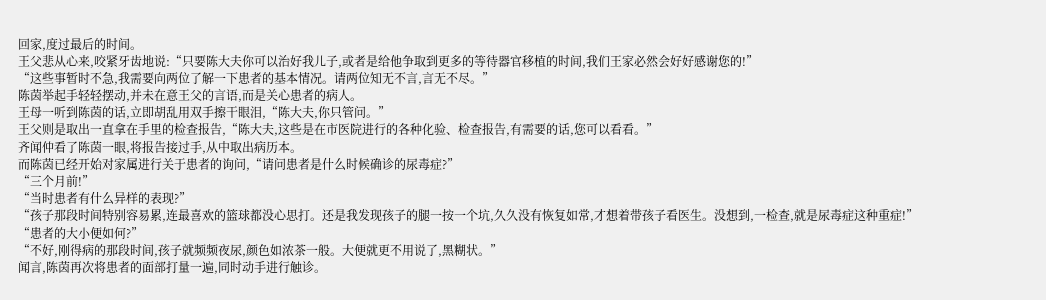回家,度过最后的时间。
王父悲从心来,咬紧牙齿地说:“只要陈大夫你可以治好我儿子,或者是给他争取到更多的等待器官移植的时间,我们王家必然会好好感谢您的!”
“这些事暂时不急,我需要向两位了解一下患者的基本情况。请两位知无不言,言无不尽。”
陈茵举起手轻轻摆动,并未在意王父的言语,而是关心患者的病人。
王母一听到陈茵的话,立即胡乱用双手擦干眼泪,“陈大夫,你只管问。”
王父则是取出一直拿在手里的检查报告,“陈大夫,这些是在市医院进行的各种化验、检查报告,有需要的话,您可以看看。”
齐闻仲看了陈茵一眼,将报告接过手,从中取出病历本。
而陈茵已经开始对家属进行关于患者的询问,“请问患者是什么时候确诊的尿毒症?”
“三个月前!”
“当时患者有什么异样的表现?”
“孩子那段时间特别容易累,连最喜欢的篮球都没心思打。还是我发现孩子的腿一按一个坑,久久没有恢复如常,才想着带孩子看医生。没想到,一检查,就是尿毒症这种重症!”
“患者的大小便如何?”
“不好,刚得病的那段时间,孩子就频频夜尿,颜色如浓茶一般。大便就更不用说了,黑糊状。”
闻言,陈茵再次将患者的面部打量一遍,同时动手进行触诊。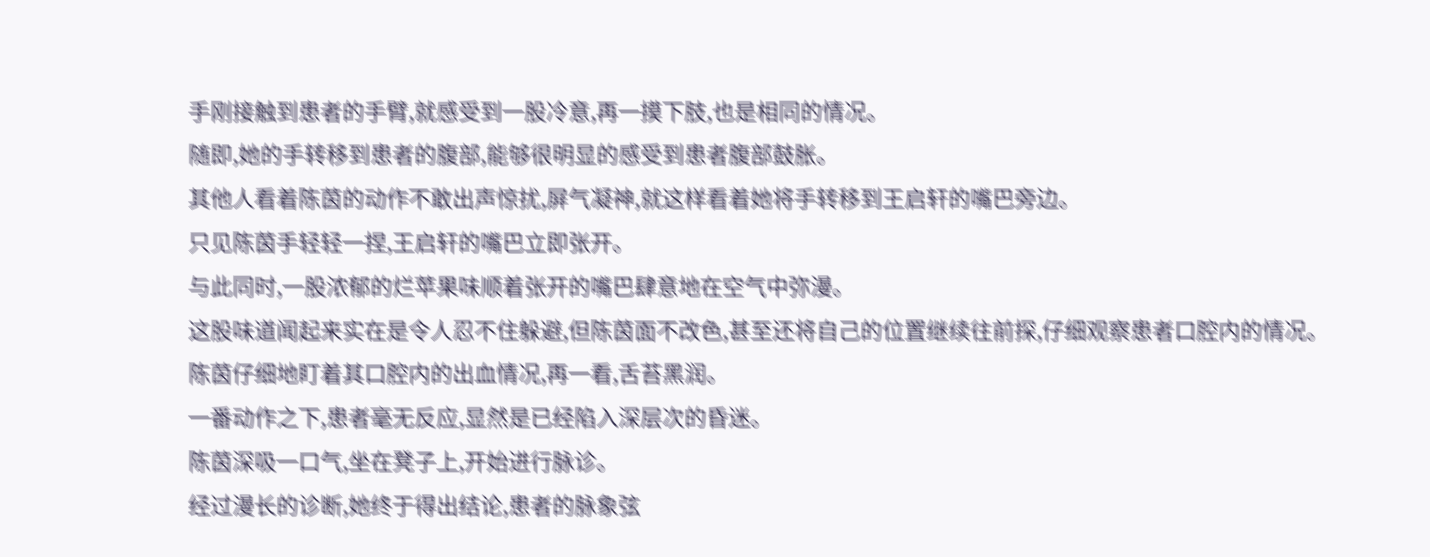手刚接触到患者的手臂,就感受到一股冷意,再一摸下肢,也是相同的情况。
随即,她的手转移到患者的腹部,能够很明显的感受到患者腹部鼓胀。
其他人看着陈茵的动作不敢出声惊扰,屏气凝神,就这样看着她将手转移到王启轩的嘴巴旁边。
只见陈茵手轻轻一捏,王启轩的嘴巴立即张开。
与此同时,一股浓郁的烂苹果味顺着张开的嘴巴肆意地在空气中弥漫。
这股味道闻起来实在是令人忍不住躲避,但陈茵面不改色,甚至还将自己的位置继续往前探,仔细观察患者口腔内的情况。
陈茵仔细地盯着其口腔内的出血情况,再一看,舌苔黑润。
一番动作之下,患者毫无反应,显然是已经陷入深层次的昏迷。
陈茵深吸一口气,坐在凳子上,开始进行脉诊。
经过漫长的诊断,她终于得出结论,患者的脉象弦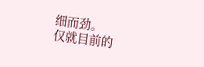细而劲。
仅就目前的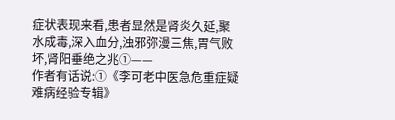症状表现来看,患者显然是肾炎久延,聚水成毒,深入血分,浊邪弥漫三焦,胃气败坏,肾阳垂绝之兆①——
作者有话说:①《李可老中医急危重症疑难病经验专辑》